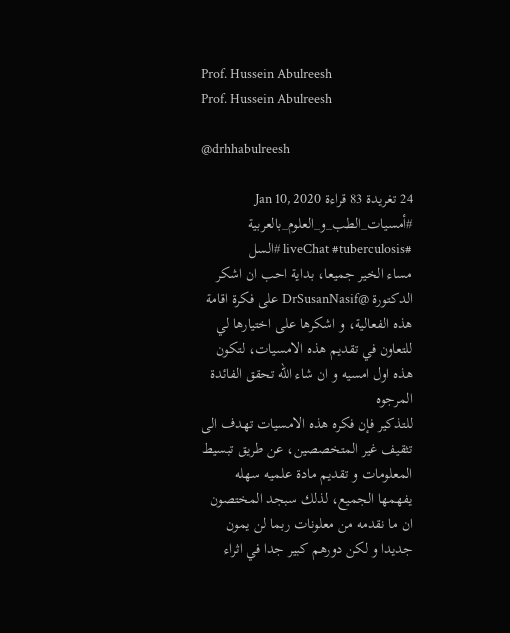Prof. Hussein Abulreesh
Prof. Hussein Abulreesh

@drhhabulreesh

24 تغريدة 83 قراءة Jan 10, 2020
#أمسيات_الطب_و_العلوم_بالعربية #liveChat #tuberculosis #السل
مساء الخير جميعا، بداية احب ان اشكر الدكتورة @DrSusanNasif على فكرة اقامة هذه الفعالية، و اشكرها على اختيارها لي للتعاون في تقديم هذه الامسيات، لتكون هذه اول امسيه و ان شاء الله تحقق الفائدة المرجوه
للتذكير فإن فكره هذه الامسيات تهدف الى تثقيف غير المتخصصين، عن طريق تبسيط المعلومات و تقديم مادة علميه سهله يفهمها الجميع، لذلك سبجد المختصون ان ما نقدمه من معلونات ربما لن يمون جديدا و لكن دورهم كبير جدا في اثراء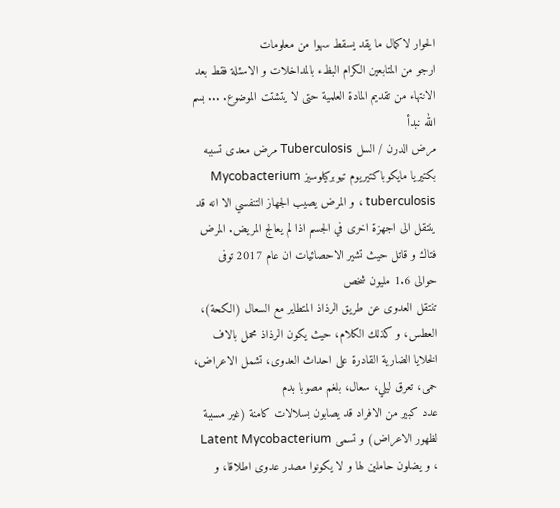الحوار لاكمال ما يقد يسقط سهوا من معلومات
ارجو من المتابعين الكرام البظء بالمداخلات و الاسئلة فقط بعد الانتهاء من تقديم المادة العلمية حتى لا يتشتت الموضوع. ... بسم الله نبدأ
مرض الدرن / السل Tuberculosis مرض معدى تسببه بكتيريا مايكوباكتيريوم تيوبركيلوسيز Mycobacterium tuberculosis ، و المرض يصيب الجهاز التنفسي الا انه قد ينتقل الى اجهزة اخرى في الجسم اذا لم يعالج المريض. المرض فتاك و قاتل حيث تشير الاحصائيات ان عام 2017 توفى حوالى 1.6 مليون شخص
تنتقل العدوى عن طريق الرذاذ المتطاير مع السعال (الكحة)، العطس، و كذلك الكلام، حيث يكون الرذاذ محمل بالاف الخلايا الضارية القادرة على احداث العدوى، تشمل الاعراض، حمى، تعرق ليلي، سعال، بلغم مصوبا بدم
عدد كبير من الافراد قد يصابون بسلالات كامنة (غير مسببة لظهور الاعراض) و تسمى Latent Mycobacterium ، و يضلون حاملين لها و لا يكونوا مصدر عدوى اطلاقا، و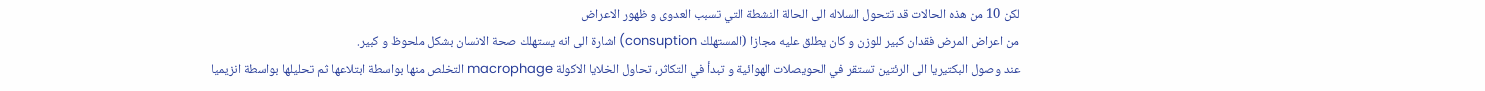لكن 10 من هذه الحالات قد تتحول السلاله الى الحالة النشطة التي تسبب العدوى و ظهور الاعراض
من اعراض المرض فقدان كبير للوزن و كان يطلق عليه مجازا (المستهلك consuption) اشارة الى انه يستهلك صحة الانسان بشكل ملحوظ و كبير.
عند وصول البكتيريا الى الرئتين تستقر في الحويصلات الهوائية و تبدأ في التكاثر، تحاول الخلايا الاكولة macrophage التخلص منها بواسطة ابتلاعها ثم تحليلها بواسطة انزيميا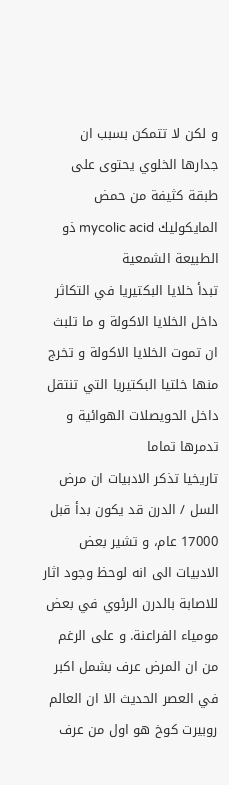و لكن لا تتمكن بسبب ان جدارها الخلوي يحتوى على طبقة كثيفة من حمض المايكوليك mycolic acid ذو الطبيعة الشمعية
تبدأ خلايا البكتيريا في التكاثر داخل الخلايا الاكولة و ما تلبث ان تموت الخلايا الاكولة و تخرج منها خلتيا البكتيريا التي تنتقل داخل الحويصلات الهوائية و تدمرها تماما
تاريخيا تذكر الادبيات ان مرض السل / الدرن قد يكون بدأ قبل 17000 عام، و تشير بعض الادبيات الى انه لوحظ وجود اثار للاصابة بالدرن الرئوي في بعض مومياء الفراعنة. و على الرغم من ان المرض عرف بشمل اكبر في العصر الحديث الا ان العالم روبيرت كوخ هو اول من عرف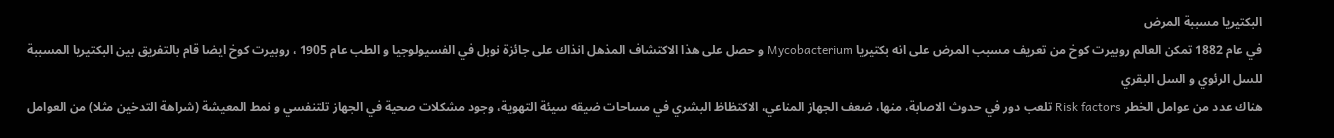البكتيريا مسببة المرض
في عام 1882 تمكن العالم روبيرت كوخ من تعريف مسبب المرض على انه بكتيريا Mycobacterium و حصل على هذا الاكتشاف المذهل انذاك على جائزة نوبل في الفسيولوجيا و الطب عام 1905 ، روبيرت كوخ ايضا قام بالتفريق بين البكتيريا المسببة للسل الرئوي و السل البقري
هناك عدد من عوامل الخطر Risk factors تلعب دور في حدوث الاصابة، منها، ضعف الجهاز المناعي، الاكتظاظ البشري في مساحات ضيقه سيئة التهوية، وجود مشكلات صحية في الجهاز تلتنفسي و نمط المعيشة (شراهة التدخين مثلا) من العوامل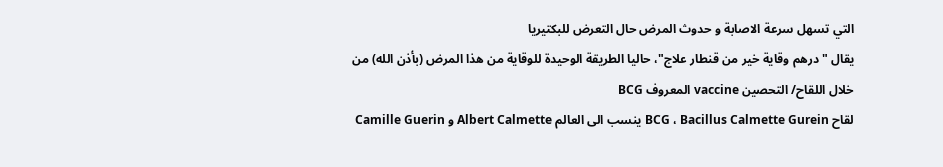التي تسهل سرعة الاصابة و حدوث المرض حال التعرض للبكتيريا
يقال "درهم وقاية خير من قنطار علاج"، حاليا الطريقة الوحيدة للوقاية من هذا المرض (بأذن الله) من خلال اللقاح/ التحصين vaccine المعروف BCG
لقاح BCG ، Bacillus Calmette Gurein ينسب الى العالم Albert Calmette و Camille Guerin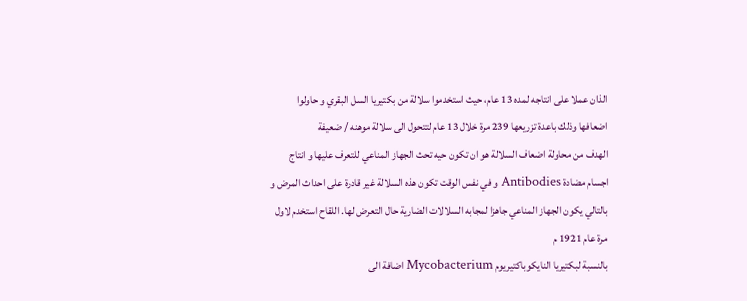الذان عملا على انتاجه لمده 13 عام، حيث استخدموا سلالة من بكتيريا السل البقري و حاولوا اضعافها وذلك باعدة تزريعها 239 مرة خلال 13 عام لتتحول الى سلالة موهنه / ضعيفة
الهدف من محاولة اضعاف السلالة هو ان تكون حيه تحث الجهاز المناعي للتعرف عليها و انتاج اجسام مضادة Antibodies و في نفس الوقت تكون هذه السلالة غير قادرة على احداث المرض و بالتالي يكون الجهاز المناعي جاهزا لمجابه السلالات الضارية حال التعرض لها. اللقاح استخدم لاول مرة عام 1921 م
بالنسبة لبكتيريا النايكوباكتيريوم Mycobacterium اضافة الى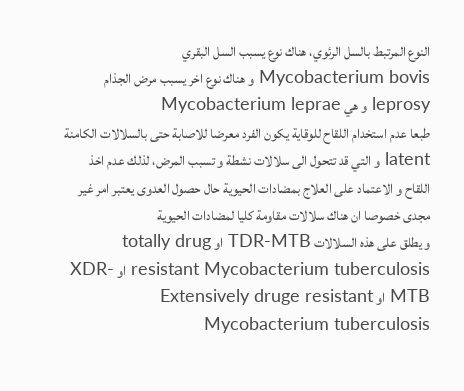النوع المرتبط بالسل الرئوي، هناك نوع يسبب السل البقري Mycobacterium bovis و هناك نوع اخر يسبب مرض الجذام leprosy و هي Mycobacterium leprae
طبعا عدم استخدام اللقاح للوقاية يكون الفرد معرضا للاصابة حتى بالسلالات الكامنة latent و التي قد تتحول الى سلالات نشطة و تسبب المرض، لذلك عدم اخذ اللقاح و الاعتماد على العلاج بمضادات الحيوية حال حصول العدوى يعتبر امر غير مجدى خصوصا ان هناك سلالات مقاومة كليا لمضادات الحيوية
و يطلق على هذه السلالات TDR-MTB او totally drug resistant Mycobacterium tuberculosis او XDR-MTB او Extensively druge resistant Mycobacterium tuberculosis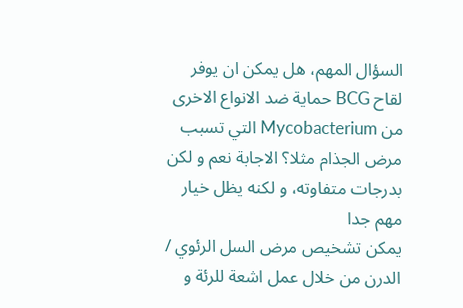السؤال المهم، هل يمكن ان يوفر لقاح BCG حماية ضد الانواع الاخرى من Mycobacterium التي تسبب مرض الجذام مثلا؟ الاجابة نعم و لكن بدرجات متفاوته، و لكنه يظل خيار مهم جدا
يمكن تشخيص مرض السل الرئوي / الدرن من خلال عمل اشعة للرئة و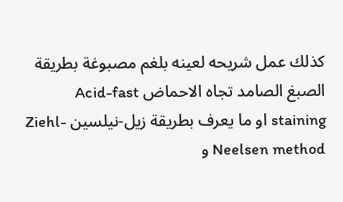كذلك عمل شريحه لعينه بلغم مصبوغة بطريقة الصبغ الصامد تجاه الاحماض Acid-fast staining او ما يعرف بطريقة زيل-نيلسين Ziehl-Neelsen method و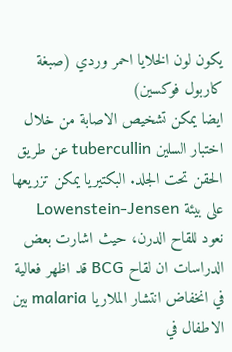يكون لون الخلايا احمر وردي (صبغة كاربول فوكسين)
ايضا يمكن تشخيص الاصابة من خلال اختبار السلين tubercullin عن طريق الحقن تحت الجلد. البكتيريا يمكن تزريعها على بيئة Lowenstein-Jensen
نعود للقاح الدرن، حيث اشارت بعض الدراسات ان لقاح BCG قد اظهر فعالية في انخفاض انتشار الملاريا malaria بين الاطفال في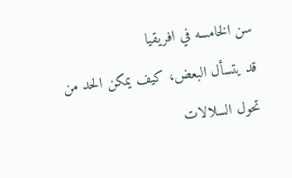سن الخامسه في افريقيا
قد يتسأل البعض، كيف يمكن الحد من تحول السلالات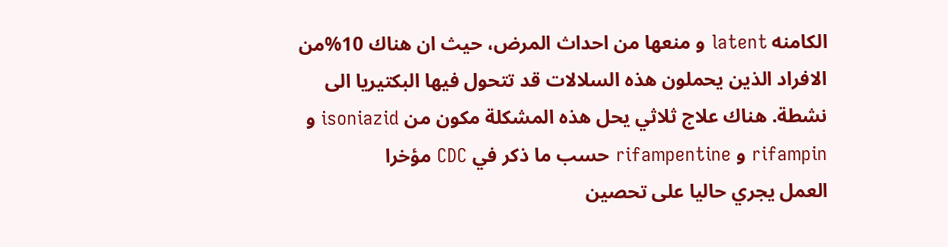الكامنه latent و منعها من احداث المرض، حيث ان هناك 10%من الافراد الذين يحملون هذه السلالات قد تتحول فيها البكتيريا الى نشطة. هناك علاج ثلاثي يحل هذه المشكلة مكون من isoniazid و rifampin و rifampentine حسب ما ذكر في CDC مؤخرا
العمل يجري حاليا على تحصين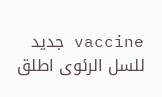vaccine جديد للسل الرئوى اطلق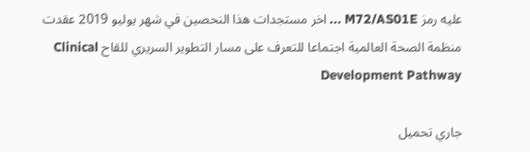عليه رمز M72/AS01E ... اخر مستجدات هذا النحصين في شهر يوليو 2019 عقدت منظمة الصحة العالمية اجتماعا للتعرف على مسار التطوير السريري للقاح Clinical Development Pathway

جاري تحميل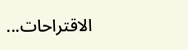الاقتراحات...